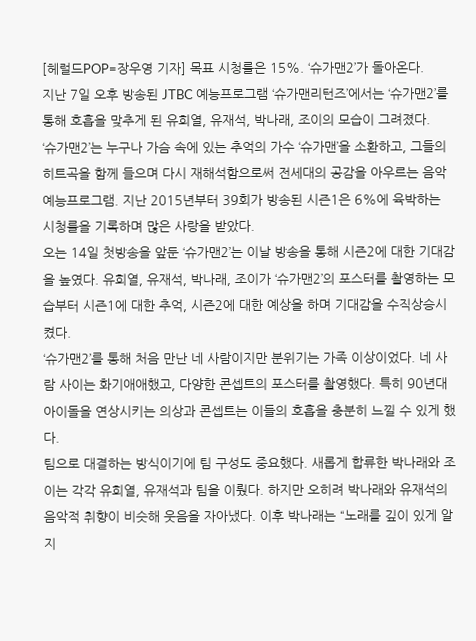[헤럴드POP=장우영 기자] 목표 시청률은 15%. ‘슈가맨2’가 돌아온다.
지난 7일 오후 방송된 JTBC 예능프로그램 ‘슈가맨리턴즈’에서는 ‘슈가맨2’를 통해 호흡을 맞추게 된 유희열, 유재석, 박나래, 조이의 모습이 그려졌다.
‘슈가맨2’는 누구나 가슴 속에 있는 추억의 가수 ‘슈가맨’을 소환하고, 그들의 히트곡을 함께 들으며 다시 재해석함으로써 전세대의 공감을 아우르는 음악 예능프로그램. 지난 2015년부터 39회가 방송된 시즌1은 6%에 육박하는 시청률을 기록하며 많은 사랑을 받았다.
오는 14일 첫방송을 앞둔 ‘슈가맨2’는 이날 방송을 통해 시즌2에 대한 기대감을 높였다. 유희열, 유재석, 박나래, 조이가 ‘슈가맨2’의 포스터를 촬영하는 모습부터 시즌1에 대한 추억, 시즌2에 대한 예상을 하며 기대감을 수직상승시켰다.
‘슈가맨2’를 통해 처음 만난 네 사람이지만 분위기는 가족 이상이었다. 네 사람 사이는 화기애애했고, 다양한 콘셉트의 포스터를 촬영했다. 특히 90년대 아이돌을 연상시키는 의상과 콘셉트는 이들의 호흡을 충분히 느낄 수 있게 했다.
팀으로 대결하는 방식이기에 팀 구성도 중요했다. 새롭게 합류한 박나래와 조이는 각각 유희열, 유재석과 팀을 이뤘다. 하지만 오히려 박나래와 유재석의 음악적 취향이 비슷해 웃음을 자아냈다. 이후 박나래는 “노래를 깊이 있게 알지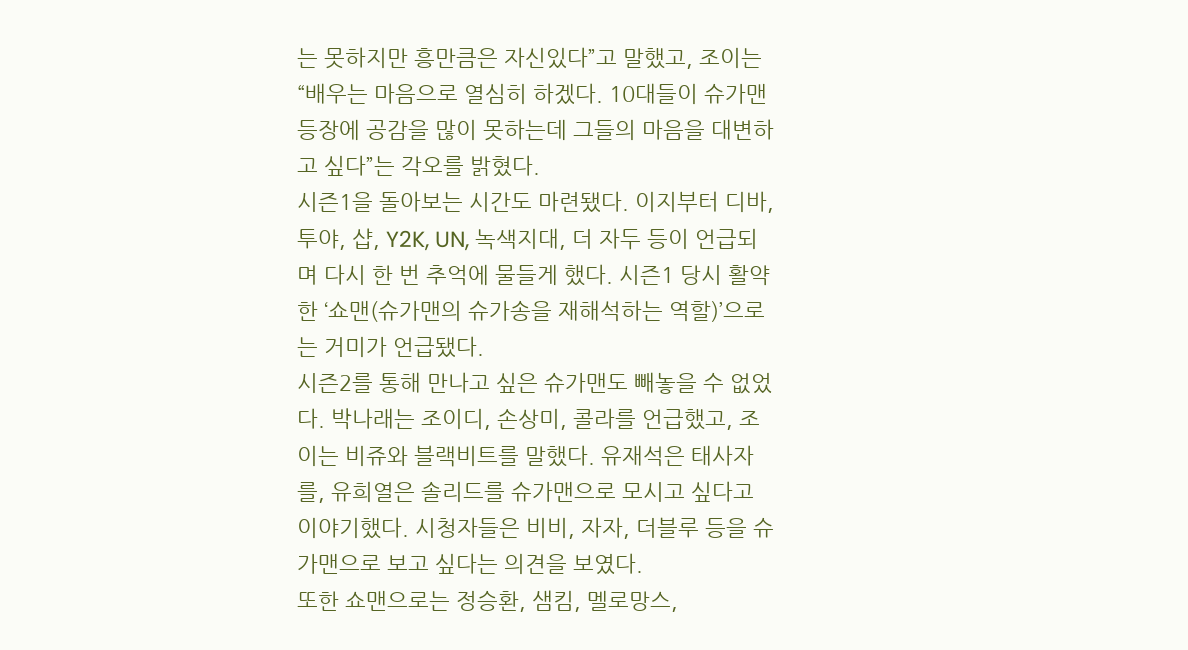는 못하지만 흥만큼은 자신있다”고 말했고, 조이는 “배우는 마음으로 열심히 하겠다. 10대들이 슈가맨 등장에 공감을 많이 못하는데 그들의 마음을 대변하고 싶다”는 각오를 밝혔다.
시즌1을 돌아보는 시간도 마련됐다. 이지부터 디바, 투야, 샵, Y2K, UN, 녹색지대, 더 자두 등이 언급되며 다시 한 번 추억에 물들게 했다. 시즌1 당시 활약한 ‘쇼맨(슈가맨의 슈가송을 재해석하는 역할)’으로는 거미가 언급됐다.
시즌2를 통해 만나고 싶은 슈가맨도 빼놓을 수 없었다. 박나래는 조이디, 손상미, 콜라를 언급했고, 조이는 비쥬와 블랙비트를 말했다. 유재석은 태사자를, 유희열은 솔리드를 슈가맨으로 모시고 싶다고 이야기했다. 시청자들은 비비, 자자, 더블루 등을 슈가맨으로 보고 싶다는 의견을 보였다.
또한 쇼맨으로는 정승환, 샘킴, 멜로망스,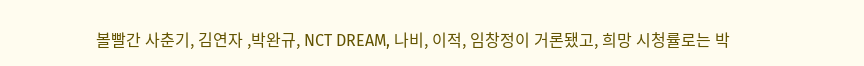볼빨간 사춘기, 김연자 ,박완규, NCT DREAM, 나비, 이적, 임창정이 거론됐고, 희망 시청률로는 박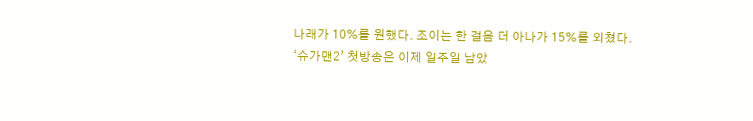나래가 10%를 원했다. 조이는 한 걸음 더 아나가 15%를 외쳤다.
‘슈가맨2’ 첫방송은 이제 일주일 남았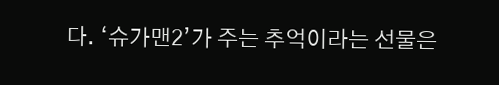다. ‘슈가맨2’가 주는 추억이라는 선물은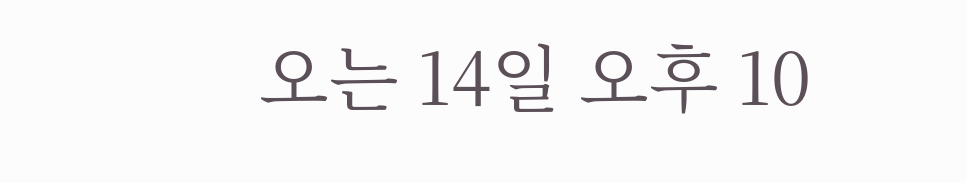오는 14일 오후 10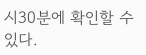시30분에 확인할 수 있다.